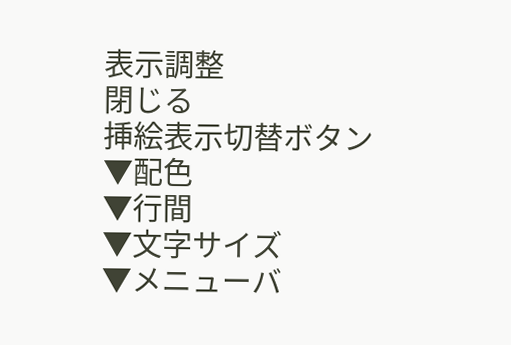表示調整
閉じる
挿絵表示切替ボタン
▼配色
▼行間
▼文字サイズ
▼メニューバ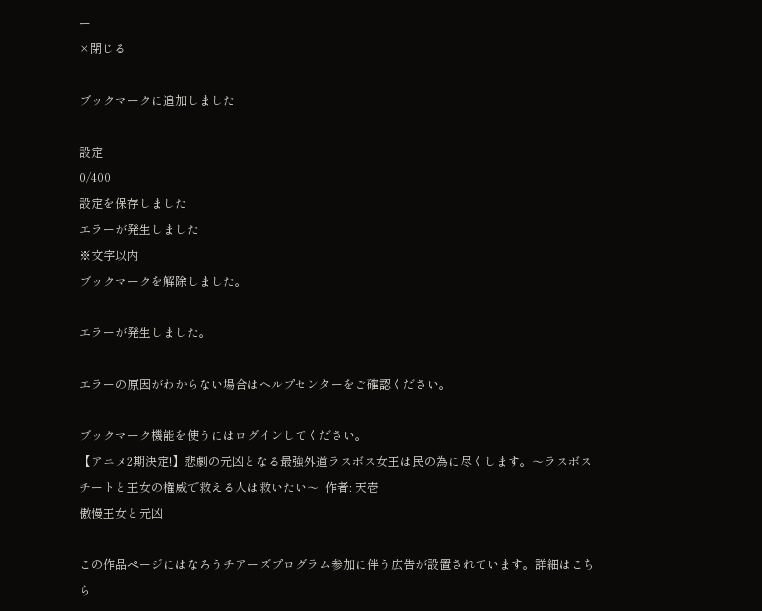ー
×閉じる

ブックマークに追加しました

設定
0/400
設定を保存しました
エラーが発生しました
※文字以内
ブックマークを解除しました。

エラーが発生しました。

エラーの原因がわからない場合はヘルプセンターをご確認ください。

ブックマーク機能を使うにはログインしてください。
【アニメ2期決定!】悲劇の元凶となる最強外道ラスボス女王は民の為に尽くします。〜ラスボスチートと王女の権威で救える人は救いたい〜  作者: 天壱
傲慢王女と元凶

この作品ページにはなろうチアーズプログラム参加に伴う広告が設置されています。詳細はこちら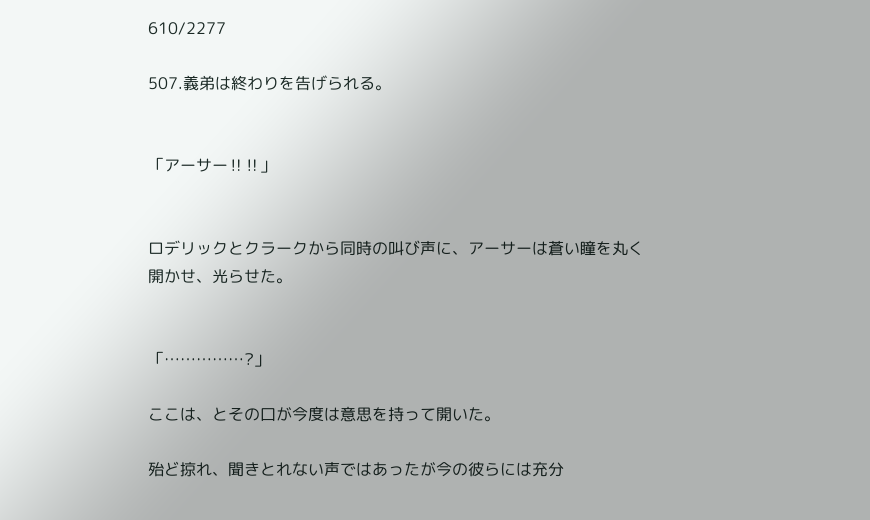610/2277

507.義弟は終わりを告げられる。


「アーサー‼‼」


ロデリックとクラークから同時の叫び声に、アーサーは蒼い瞳を丸く開かせ、光らせた。


「……………?」

ここは、とその口が今度は意思を持って開いた。

殆ど掠れ、聞きとれない声ではあったが今の彼らには充分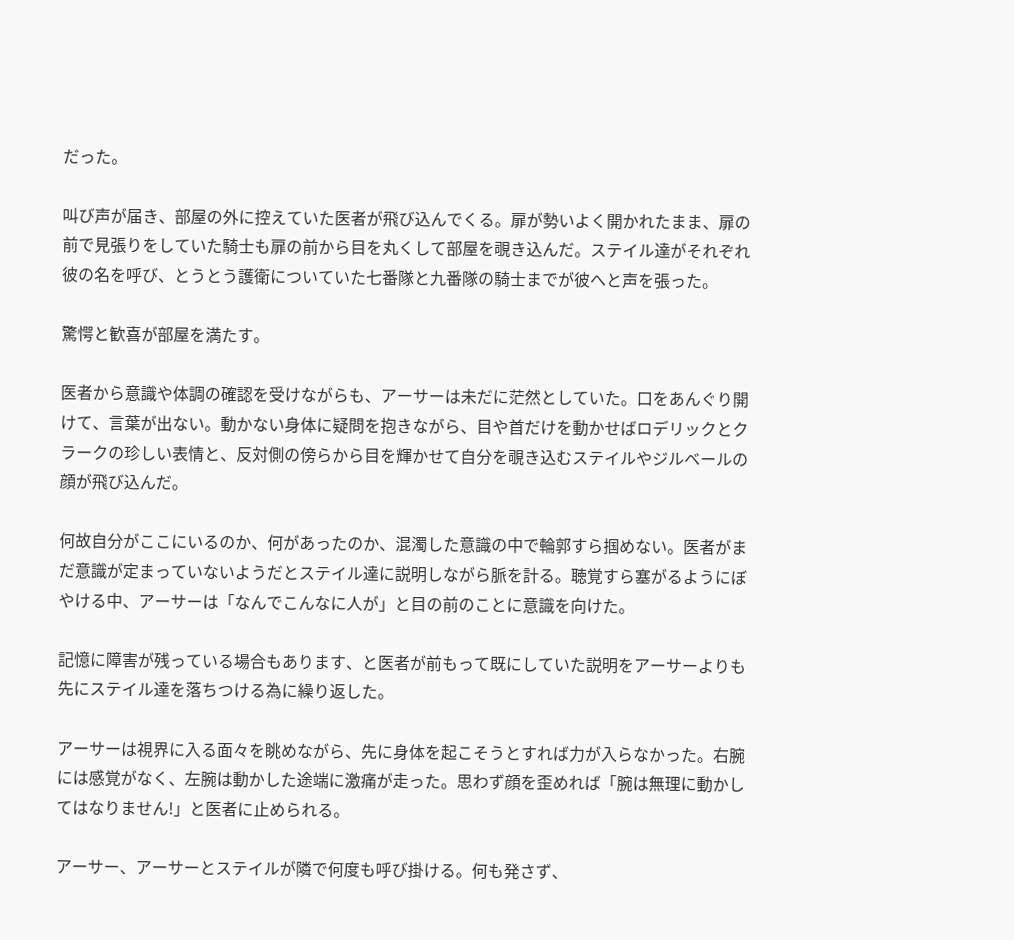だった。

叫び声が届き、部屋の外に控えていた医者が飛び込んでくる。扉が勢いよく開かれたまま、扉の前で見張りをしていた騎士も扉の前から目を丸くして部屋を覗き込んだ。ステイル達がそれぞれ彼の名を呼び、とうとう護衛についていた七番隊と九番隊の騎士までが彼へと声を張った。

驚愕と歓喜が部屋を満たす。

医者から意識や体調の確認を受けながらも、アーサーは未だに茫然としていた。口をあんぐり開けて、言葉が出ない。動かない身体に疑問を抱きながら、目や首だけを動かせばロデリックとクラークの珍しい表情と、反対側の傍らから目を輝かせて自分を覗き込むステイルやジルベールの顔が飛び込んだ。

何故自分がここにいるのか、何があったのか、混濁した意識の中で輪郭すら掴めない。医者がまだ意識が定まっていないようだとステイル達に説明しながら脈を計る。聴覚すら塞がるようにぼやける中、アーサーは「なんでこんなに人が」と目の前のことに意識を向けた。

記憶に障害が残っている場合もあります、と医者が前もって既にしていた説明をアーサーよりも先にステイル達を落ちつける為に繰り返した。

アーサーは視界に入る面々を眺めながら、先に身体を起こそうとすれば力が入らなかった。右腕には感覚がなく、左腕は動かした途端に激痛が走った。思わず顔を歪めれば「腕は無理に動かしてはなりません!」と医者に止められる。

アーサー、アーサーとステイルが隣で何度も呼び掛ける。何も発さず、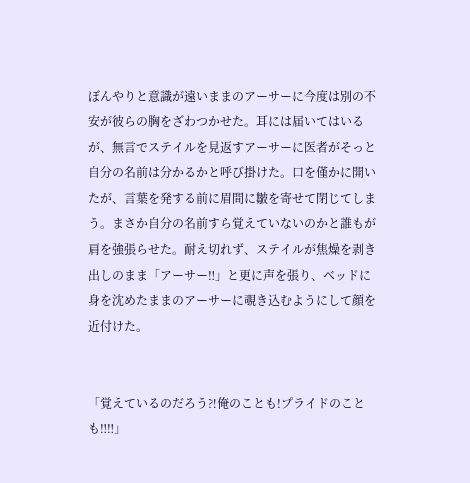ぼんやりと意識が遠いままのアーサーに今度は別の不安が彼らの胸をざわつかせた。耳には届いてはいるが、無言でステイルを見返すアーサーに医者がそっと自分の名前は分かるかと呼び掛けた。口を僅かに開いたが、言葉を発する前に眉間に皺を寄せて閉じてしまう。まさか自分の名前すら覚えていないのかと誰もが肩を強張らせた。耐え切れず、ステイルが焦燥を剥き出しのまま「アーサー‼」と更に声を張り、ベッドに身を沈めたままのアーサーに覗き込むようにして顔を近付けた。


「覚えているのだろう⁈俺のことも!プライドのことも‼‼」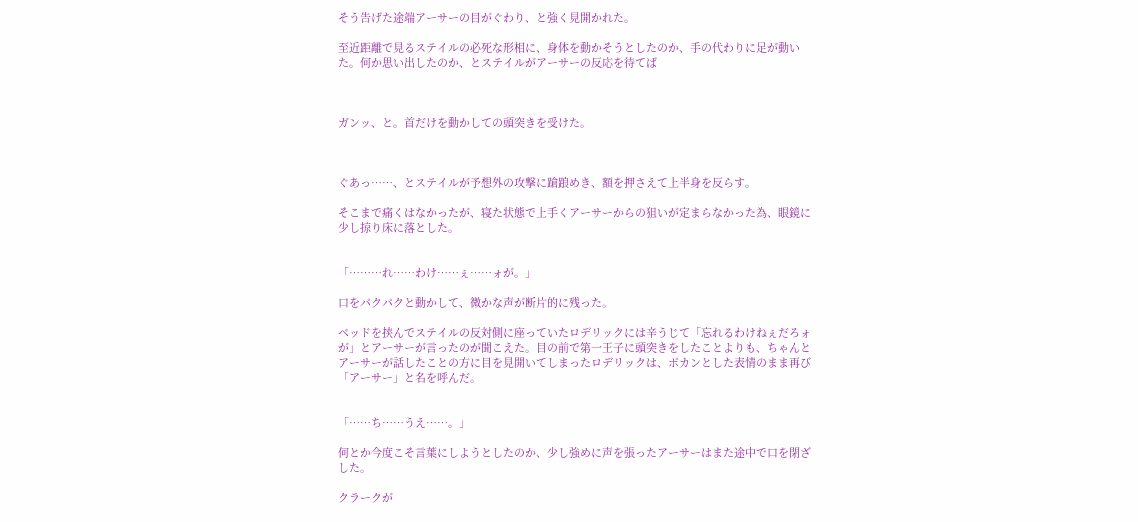そう告げた途端アーサーの目がぐわり、と強く見開かれた。

至近距離で見るステイルの必死な形相に、身体を動かそうとしたのか、手の代わりに足が動いた。何か思い出したのか、とステイルがアーサーの反応を待てば



ガンッ、と。首だけを動かしての頭突きを受けた。



ぐあっ……、とステイルが予想外の攻撃に蹌踉めき、額を押さえて上半身を反らす。

そこまで痛くはなかったが、寝た状態で上手くアーサーからの狙いが定まらなかった為、眼鏡に少し掠り床に落とした。


「………れ……わけ……ぇ……ォが。」

口をパクパクと動かして、微かな声が断片的に残った。

ベッドを挟んでステイルの反対側に座っていたロデリックには辛うじて「忘れるわけねぇだろォが」とアーサーが言ったのが聞こえた。目の前で第一王子に頭突きをしたことよりも、ちゃんとアーサーが話したことの方に目を見開いてしまったロデリックは、ポカンとした表情のまま再び「アーサー」と名を呼んだ。


「……ち……うえ……。」

何とか今度こそ言葉にしようとしたのか、少し強めに声を張ったアーサーはまた途中で口を閉ざした。

クラークが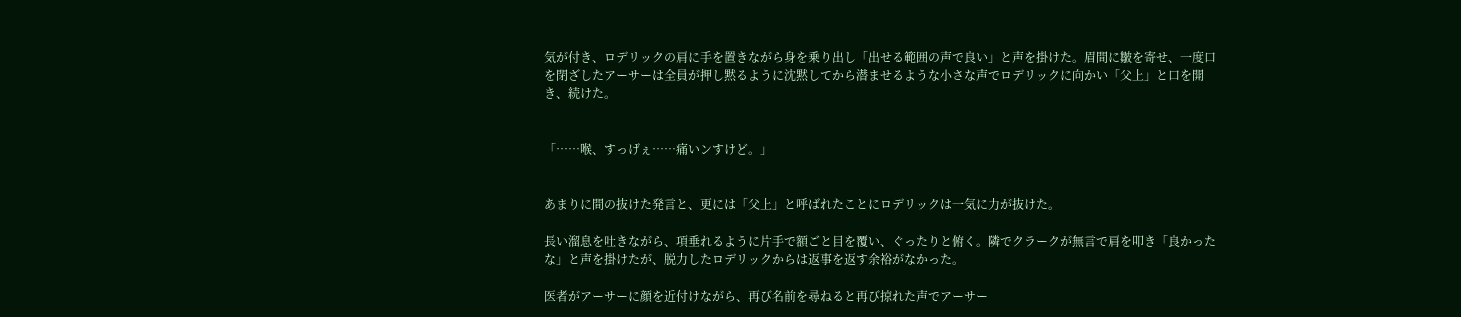気が付き、ロデリックの肩に手を置きながら身を乗り出し「出せる範囲の声で良い」と声を掛けた。眉間に皺を寄せ、一度口を閉ざしたアーサーは全員が押し黙るように沈黙してから潜ませるような小さな声でロデリックに向かい「父上」と口を開き、続けた。


「……喉、すっげぇ……痛いンすけど。」


あまりに間の抜けた発言と、更には「父上」と呼ばれたことにロデリックは一気に力が抜けた。

長い溜息を吐きながら、項垂れるように片手で額ごと目を覆い、ぐったりと俯く。隣でクラークが無言で肩を叩き「良かったな」と声を掛けたが、脱力したロデリックからは返事を返す余裕がなかった。

医者がアーサーに顔を近付けながら、再び名前を尋ねると再び掠れた声でアーサー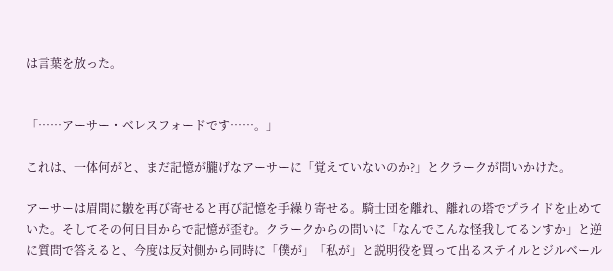は言葉を放った。


「……アーサー・ベレスフォードです……。」

これは、一体何がと、まだ記憶が朧げなアーサーに「覚えていないのか?」とクラークが問いかけた。

アーサーは眉間に皺を再び寄せると再び記憶を手繰り寄せる。騎士団を離れ、離れの塔でプライドを止めていた。そしてその何日目からで記憶が歪む。クラークからの問いに「なんでこんな怪我してるンすか」と逆に質問で答えると、今度は反対側から同時に「僕が」「私が」と説明役を買って出るステイルとジルベール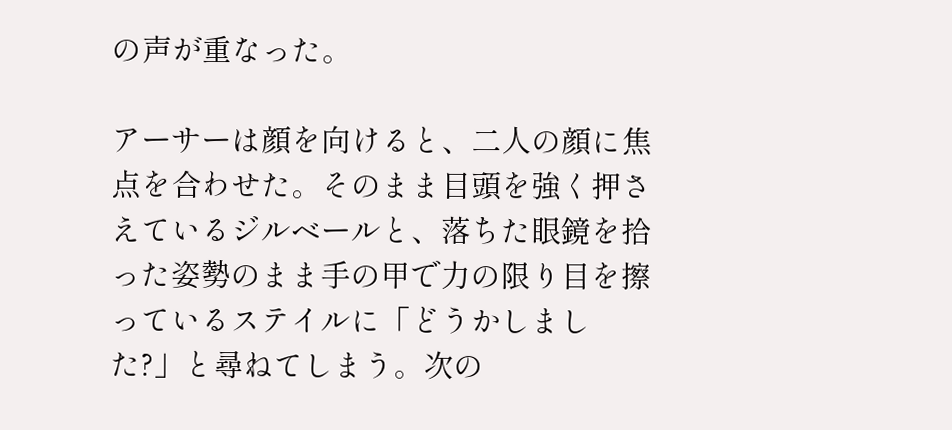の声が重なった。

アーサーは顔を向けると、二人の顔に焦点を合わせた。そのまま目頭を強く押さえているジルベールと、落ちた眼鏡を拾った姿勢のまま手の甲で力の限り目を擦っているステイルに「どうかしました?」と尋ねてしまう。次の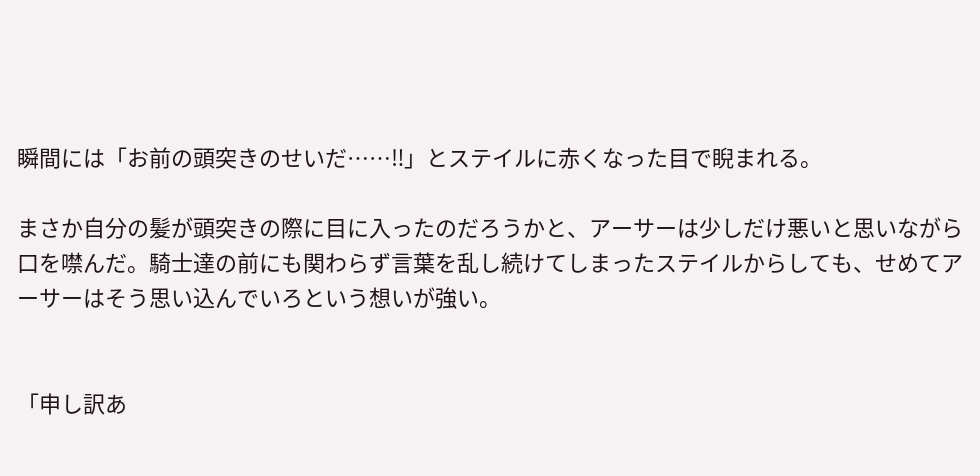瞬間には「お前の頭突きのせいだ……‼」とステイルに赤くなった目で睨まれる。

まさか自分の髪が頭突きの際に目に入ったのだろうかと、アーサーは少しだけ悪いと思いながら口を噤んだ。騎士達の前にも関わらず言葉を乱し続けてしまったステイルからしても、せめてアーサーはそう思い込んでいろという想いが強い。


「申し訳あ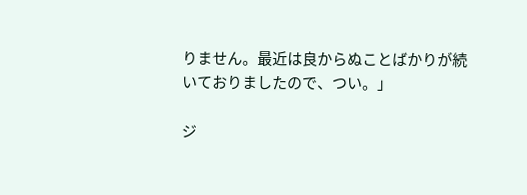りません。最近は良からぬことばかりが続いておりましたので、つい。」

ジ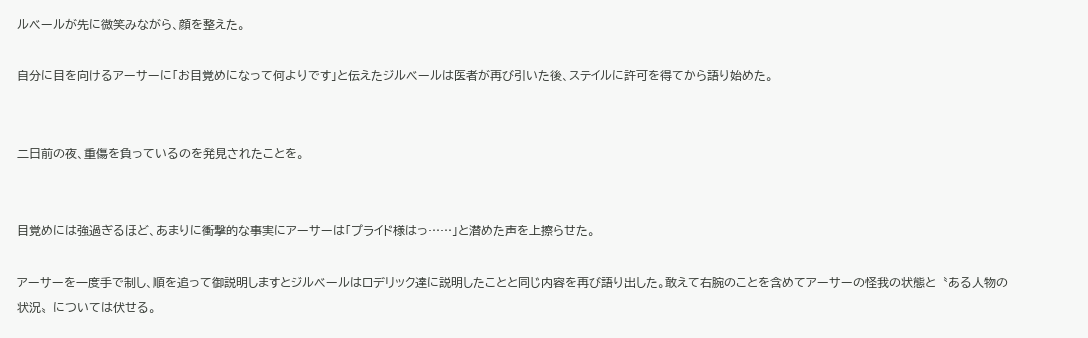ルベールが先に微笑みながら、顔を整えた。

自分に目を向けるアーサーに「お目覚めになって何よりです」と伝えたジルベールは医者が再び引いた後、ステイルに許可を得てから語り始めた。


二日前の夜、重傷を負っているのを発見されたことを。


目覚めには強過ぎるほど、あまりに衝撃的な事実にアーサーは「プライド様はっ……」と潜めた声を上擦らせた。

アーサーを一度手で制し、順を追って御説明しますとジルベールはロデリック達に説明したことと同じ内容を再び語り出した。敢えて右腕のことを含めてアーサーの怪我の状態と〝ある人物の状況〟については伏せる。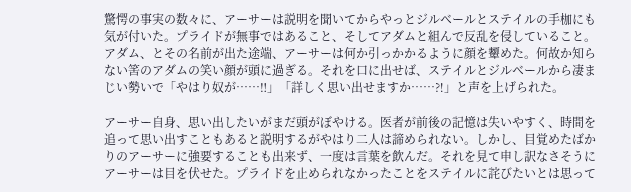驚愕の事実の数々に、アーサーは説明を聞いてからやっとジルベールとステイルの手枷にも気が付いた。プライドが無事ではあること、そしてアダムと組んで反乱を侵していること。アダム、とその名前が出た途端、アーサーは何か引っかかるように顔を顰めた。何故か知らない筈のアダムの笑い顔が頭に過ぎる。それを口に出せば、ステイルとジルベールから凄まじい勢いで「やはり奴が……‼」「詳しく思い出せますか……⁈」と声を上げられた。

アーサー自身、思い出したいがまだ頭がぼやける。医者が前後の記憶は失いやすく、時間を追って思い出すこともあると説明するがやはり二人は諦められない。しかし、目覚めたばかりのアーサーに強要することも出来ず、一度は言葉を飲んだ。それを見て申し訳なさそうにアーサーは目を伏せた。プライドを止められなかったことをステイルに詫びたいとは思って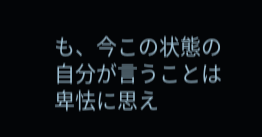も、今この状態の自分が言うことは卑怯に思え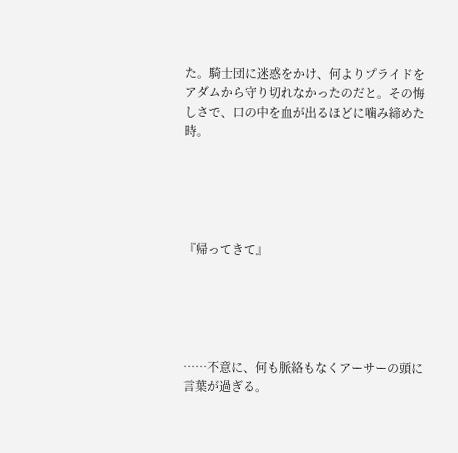た。騎士団に迷惑をかけ、何よりプライドをアダムから守り切れなかったのだと。その悔しさで、口の中を血が出るほどに噛み締めた時。





『帰ってきて』





……不意に、何も脈絡もなくアーサーの頭に言葉が過ぎる。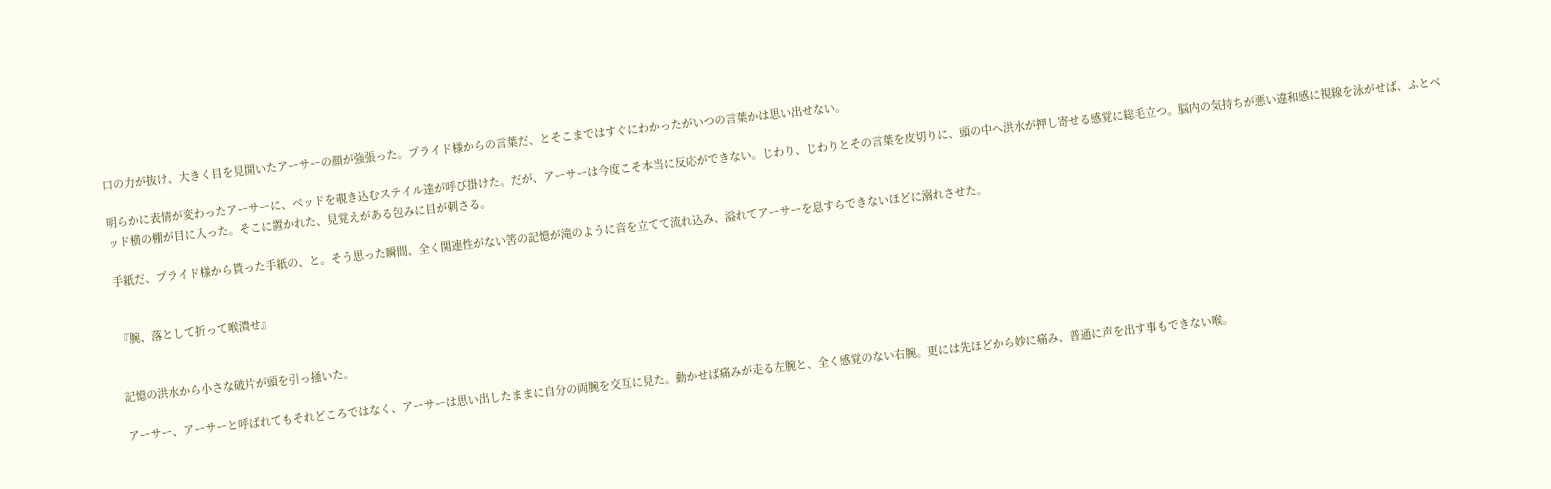口の力が抜け、大きく目を見開いたアーサーの顔が強張った。プライド様からの言葉だ、とそこまではすぐにわかったがいつの言葉かは思い出せない。

明らかに表情が変わったアーサーに、ベッドを覗き込むステイル達が呼び掛けた。だが、アーサーは今度こそ本当に反応ができない。じわり、じわりとその言葉を皮切りに、頭の中へ洪水が押し寄せる感覚に総毛立つ。脳内の気持ちが悪い違和感に視線を泳がせば、ふとベッド横の棚が目に入った。そこに置かれた、見覚えがある包みに目が刺さる。

手紙だ、プライド様から貰った手紙の、と。そう思った瞬間、全く関連性がない筈の記憶が滝のように音を立てて流れ込み、溢れてアーサーを息すらできないほどに溺れさせた。


『腕、落として折って喉潰せ』


記憶の洪水から小さな破片が頭を引っ掻いた。

アーサー、アーサーと呼ばれてもそれどころではなく、アーサーは思い出したままに自分の両腕を交互に見た。動かせば痛みが走る左腕と、全く感覚のない右腕。更には先ほどから妙に痛み、普通に声を出す事もできない喉。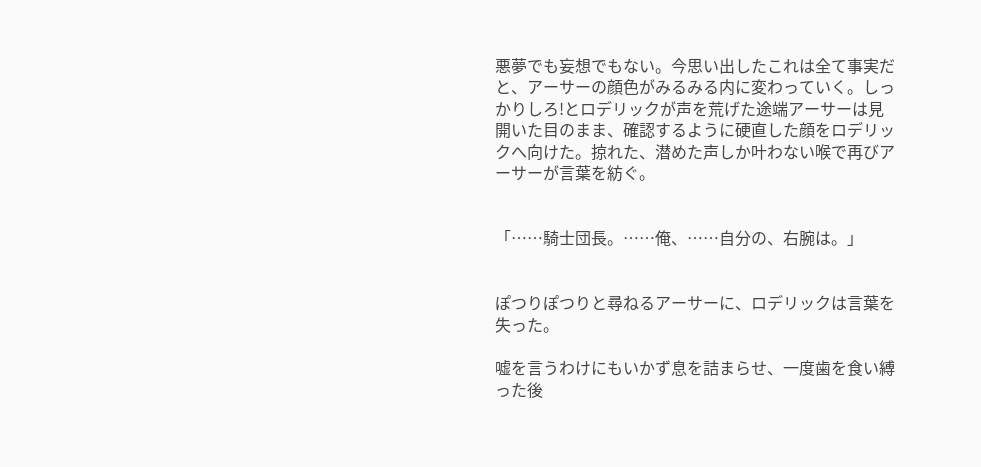悪夢でも妄想でもない。今思い出したこれは全て事実だと、アーサーの顔色がみるみる内に変わっていく。しっかりしろ!とロデリックが声を荒げた途端アーサーは見開いた目のまま、確認するように硬直した顔をロデリックへ向けた。掠れた、潜めた声しか叶わない喉で再びアーサーが言葉を紡ぐ。


「……騎士団長。……俺、……自分の、右腕は。」


ぽつりぽつりと尋ねるアーサーに、ロデリックは言葉を失った。

嘘を言うわけにもいかず息を詰まらせ、一度歯を食い縛った後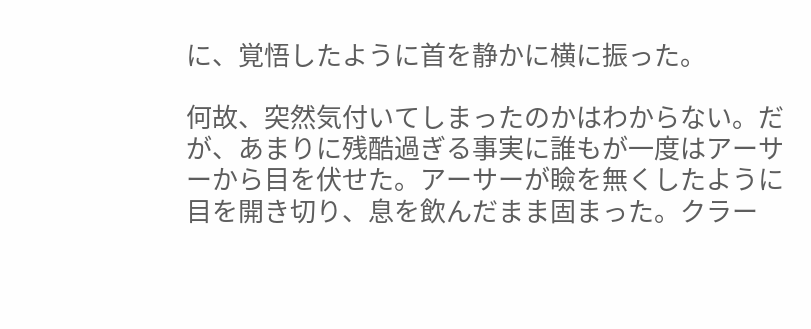に、覚悟したように首を静かに横に振った。

何故、突然気付いてしまったのかはわからない。だが、あまりに残酷過ぎる事実に誰もが一度はアーサーから目を伏せた。アーサーが瞼を無くしたように目を開き切り、息を飲んだまま固まった。クラー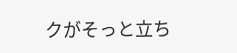クがそっと立ち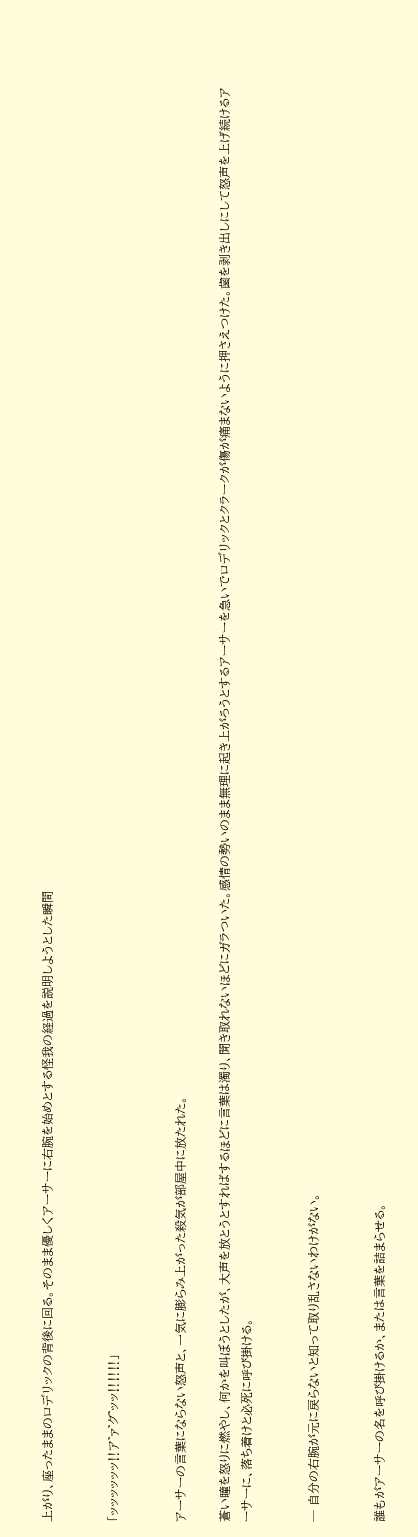上がり、座ったままのロデリックの背後に回る。そのまま優しくアーサーに右腕を始めとする怪我の経過を説明しようとした瞬間


「ッッッッッッ‼ア゛ァ゛グ゛ッッ‼‼‼」


アーサーの言葉にならない怒声と、一気に膨らみ上がった殺気が部屋中に放たれた。

蒼い瞳を怒りに燃やし、何かを叫ぼうとしたが、大声を放とうとすればするほどに言葉は濁り、聞き取れないほどにガラついた。感情の勢いのまま無理に起き上がろうとするアーサーを急いでロデリックとクラークが傷が痛まないように押さえつけた。歯を剥き出しにして怒声を上げ続けるアーサーに、落ち着けと必死に呼び掛ける。


─ 自分の右腕が元に戻らないと知って取り乱さないわけがない。


誰もがアーサーの名を呼び掛けるか、または言葉を詰まらせる。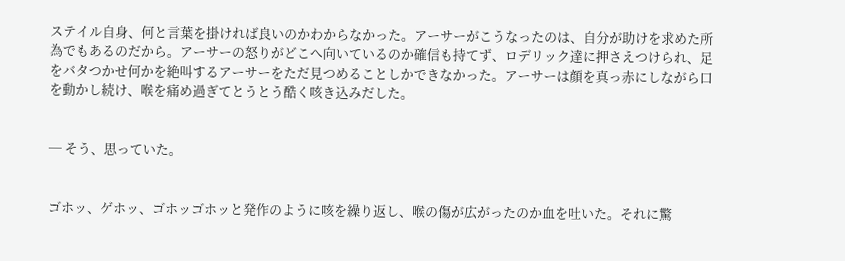ステイル自身、何と言葉を掛ければ良いのかわからなかった。アーサーがこうなったのは、自分が助けを求めた所為でもあるのだから。アーサーの怒りがどこへ向いているのか確信も持てず、ロデリック達に押さえつけられ、足をバタつかせ何かを絶叫するアーサーをただ見つめることしかできなかった。アーサーは顔を真っ赤にしながら口を動かし続け、喉を痛め過ぎてとうとう酷く咳き込みだした。


─ そう、思っていた。


ゴホッ、ゲホッ、ゴホッゴホッと発作のように咳を繰り返し、喉の傷が広がったのか血を吐いた。それに驚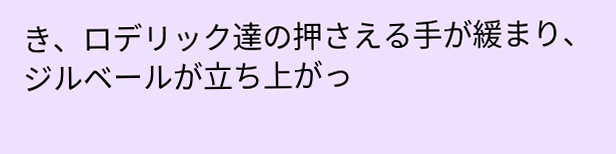き、ロデリック達の押さえる手が緩まり、ジルベールが立ち上がっ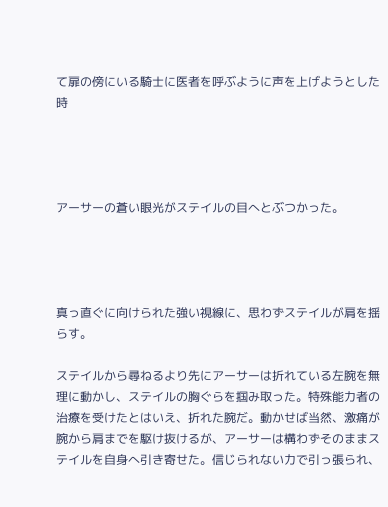て扉の傍にいる騎士に医者を呼ぶように声を上げようとした時




アーサーの蒼い眼光がステイルの目へとぶつかった。




真っ直ぐに向けられた強い視線に、思わずステイルが肩を揺らす。

ステイルから尋ねるより先にアーサーは折れている左腕を無理に動かし、ステイルの胸ぐらを掴み取った。特殊能力者の治療を受けたとはいえ、折れた腕だ。動かせば当然、激痛が腕から肩までを駆け抜けるが、アーサーは構わずそのままステイルを自身へ引き寄せた。信じられない力で引っ張られ、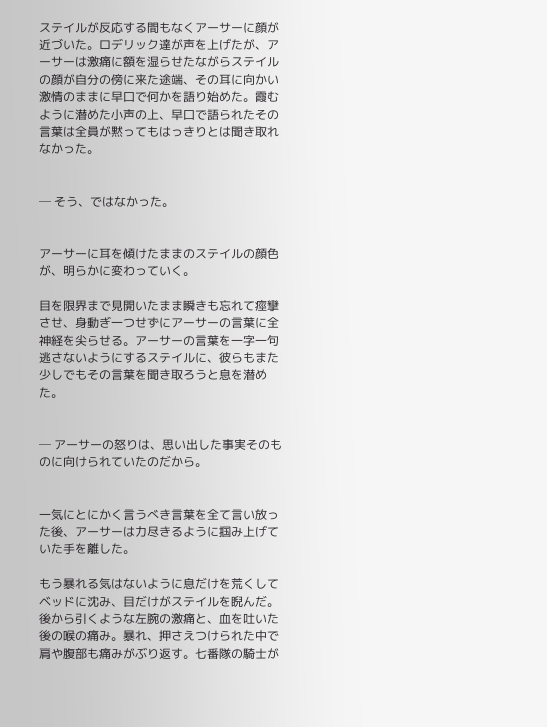ステイルが反応する間もなくアーサーに顔が近づいた。ロデリック達が声を上げたが、アーサーは激痛に額を湿らせたながらステイルの顔が自分の傍に来た途端、その耳に向かい激情のままに早口で何かを語り始めた。霞むように潜めた小声の上、早口で語られたその言葉は全員が黙ってもはっきりとは聞き取れなかった。


─ そう、ではなかった。


アーサーに耳を傾けたままのステイルの顔色が、明らかに変わっていく。

目を限界まで見開いたまま瞬きも忘れて痙攣させ、身動ぎ一つせずにアーサーの言葉に全神経を尖らせる。アーサーの言葉を一字一句逃さないようにするステイルに、彼らもまた少しでもその言葉を聞き取ろうと息を潜めた。


─ アーサーの怒りは、思い出した事実そのものに向けられていたのだから。


一気にとにかく言うべき言葉を全て言い放った後、アーサーは力尽きるように掴み上げていた手を離した。

もう暴れる気はないように息だけを荒くしてベッドに沈み、目だけがステイルを睨んだ。後から引くような左腕の激痛と、血を吐いた後の喉の痛み。暴れ、押さえつけられた中で肩や腹部も痛みがぶり返す。七番隊の騎士が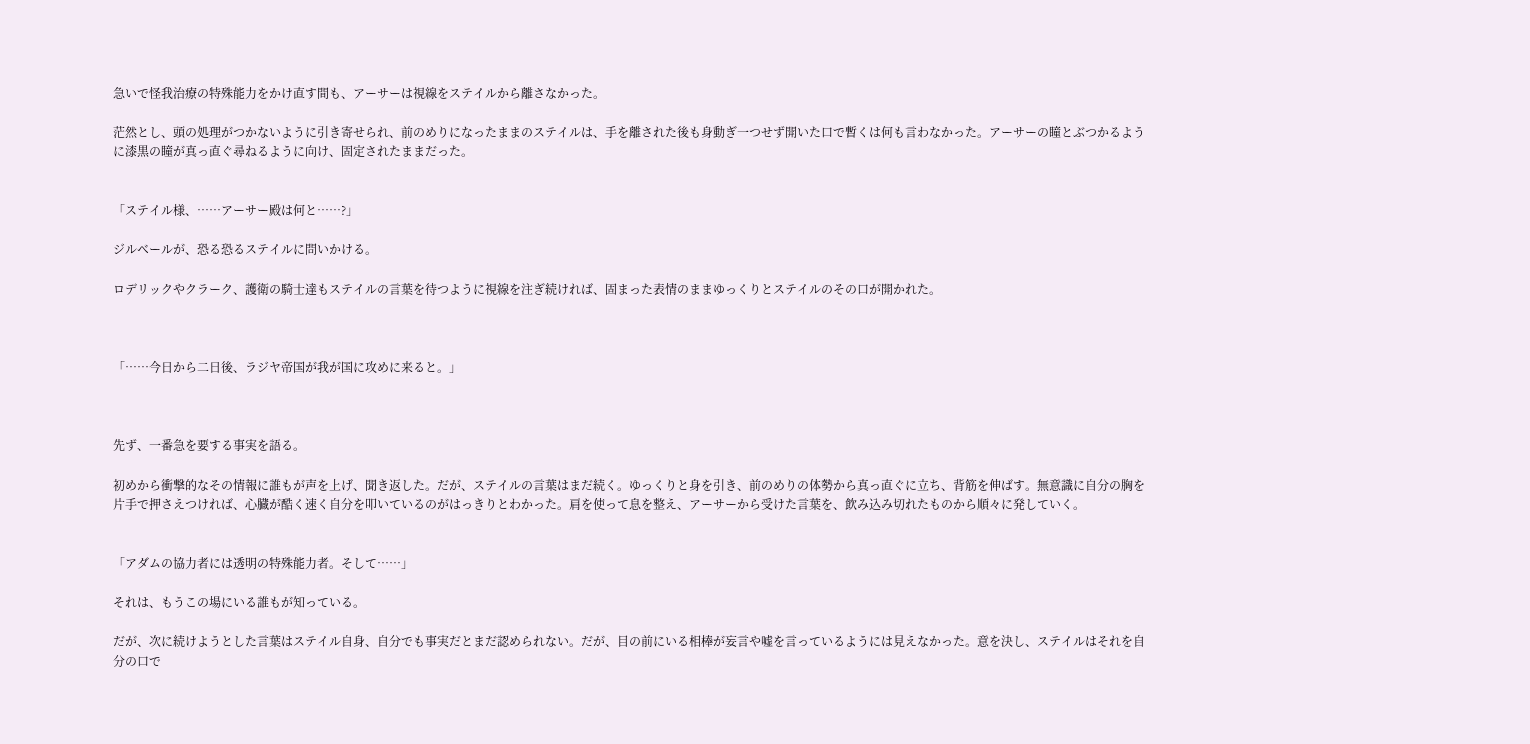急いで怪我治療の特殊能力をかけ直す間も、アーサーは視線をステイルから離さなかった。

茫然とし、頭の処理がつかないように引き寄せられ、前のめりになったままのステイルは、手を離された後も身動ぎ一つせず開いた口で暫くは何も言わなかった。アーサーの瞳とぶつかるように漆黒の瞳が真っ直ぐ尋ねるように向け、固定されたままだった。


「ステイル様、……アーサー殿は何と……?」

ジルベールが、恐る恐るステイルに問いかける。

ロデリックやクラーク、護衛の騎士達もステイルの言葉を待つように視線を注ぎ続ければ、固まった表情のままゆっくりとステイルのその口が開かれた。



「……今日から二日後、ラジヤ帝国が我が国に攻めに来ると。」



先ず、一番急を要する事実を語る。

初めから衝撃的なその情報に誰もが声を上げ、聞き返した。だが、ステイルの言葉はまだ続く。ゆっくりと身を引き、前のめりの体勢から真っ直ぐに立ち、背筋を伸ばす。無意識に自分の胸を片手で押さえつければ、心臓が酷く速く自分を叩いているのがはっきりとわかった。肩を使って息を整え、アーサーから受けた言葉を、飲み込み切れたものから順々に発していく。


「アダムの協力者には透明の特殊能力者。そして……」

それは、もうこの場にいる誰もが知っている。

だが、次に続けようとした言葉はステイル自身、自分でも事実だとまだ認められない。だが、目の前にいる相棒が妄言や嘘を言っているようには見えなかった。意を決し、ステイルはそれを自分の口で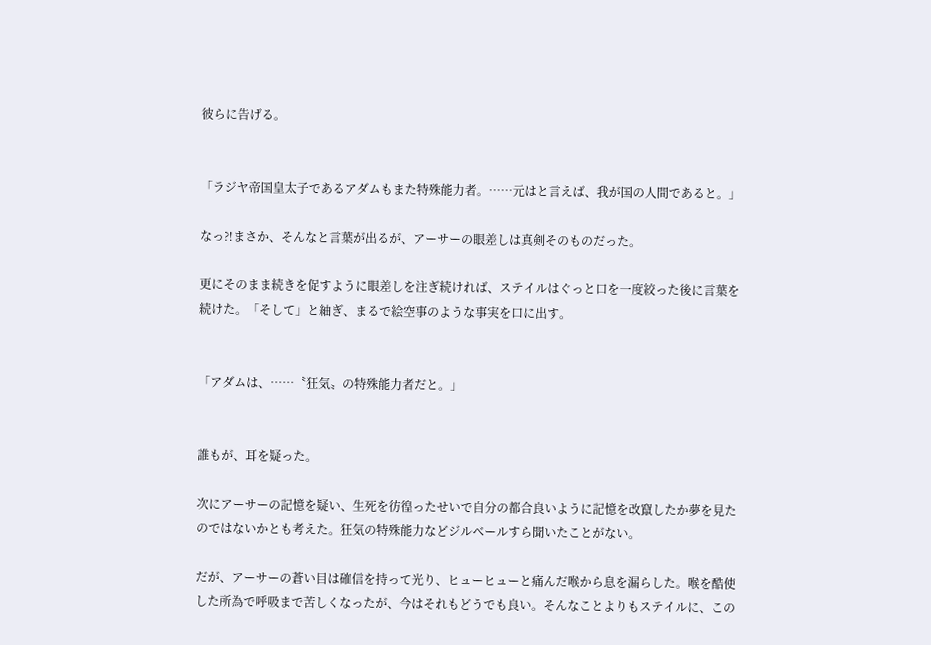彼らに告げる。


「ラジヤ帝国皇太子であるアダムもまた特殊能力者。……元はと言えば、我が国の人間であると。」

なっ⁈まさか、そんなと言葉が出るが、アーサーの眼差しは真剣そのものだった。

更にそのまま続きを促すように眼差しを注ぎ続ければ、ステイルはぐっと口を一度絞った後に言葉を続けた。「そして」と紬ぎ、まるで絵空事のような事実を口に出す。


「アダムは、……〝狂気〟の特殊能力者だと。」


誰もが、耳を疑った。

次にアーサーの記憶を疑い、生死を彷徨ったせいで自分の都合良いように記憶を改竄したか夢を見たのではないかとも考えた。狂気の特殊能力などジルベールすら聞いたことがない。

だが、アーサーの蒼い目は確信を持って光り、ヒューヒューと痛んだ喉から息を漏らした。喉を酷使した所為で呼吸まで苦しくなったが、今はそれもどうでも良い。そんなことよりもステイルに、この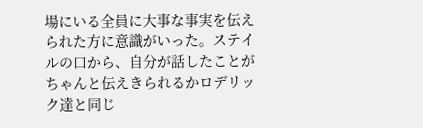場にいる全員に大事な事実を伝えられた方に意識がいった。ステイルの口から、自分が話したことがちゃんと伝えきられるかロデリック達と同じ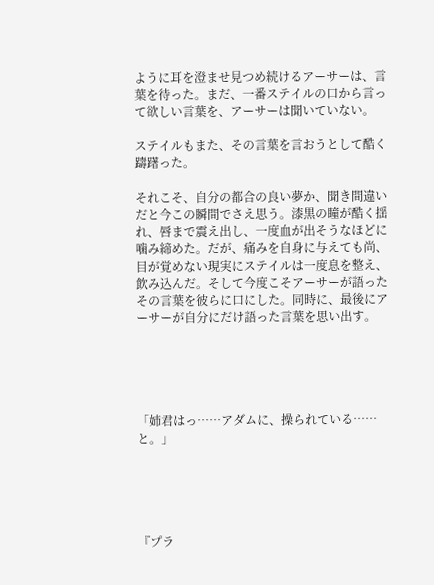ように耳を澄ませ見つめ続けるアーサーは、言葉を待った。まだ、一番ステイルの口から言って欲しい言葉を、アーサーは聞いていない。

ステイルもまた、その言葉を言おうとして酷く躊躇った。

それこそ、自分の都合の良い夢か、聞き間違いだと今この瞬間でさえ思う。漆黒の瞳が酷く揺れ、唇まで震え出し、一度血が出そうなほどに噛み締めた。だが、痛みを自身に与えても尚、目が覚めない現実にステイルは一度息を整え、飲み込んだ。そして今度こそアーサーが語ったその言葉を彼らに口にした。同時に、最後にアーサーが自分にだけ語った言葉を思い出す。





「姉君はっ……アダムに、操られている……と。」





『プラ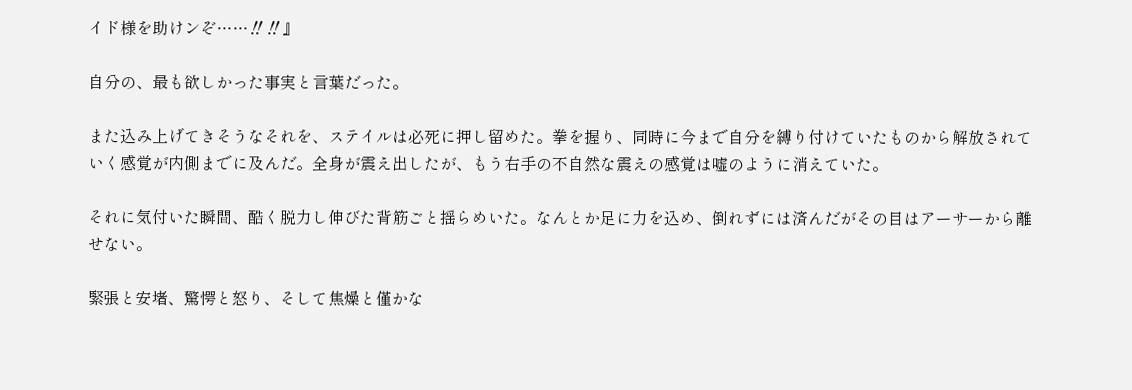イド様を助けンぞ……‼‼』

自分の、最も欲しかった事実と言葉だった。

また込み上げてきそうなそれを、ステイルは必死に押し留めた。拳を握り、同時に今まで自分を縛り付けていたものから解放されていく感覚が内側までに及んだ。全身が震え出したが、もう右手の不自然な震えの感覚は嘘のように消えていた。

それに気付いた瞬間、酷く脱力し伸びた背筋ごと揺らめいた。なんとか足に力を込め、倒れずには済んだがその目はアーサーから離せない。

緊張と安堵、驚愕と怒り、そして焦燥と僅かな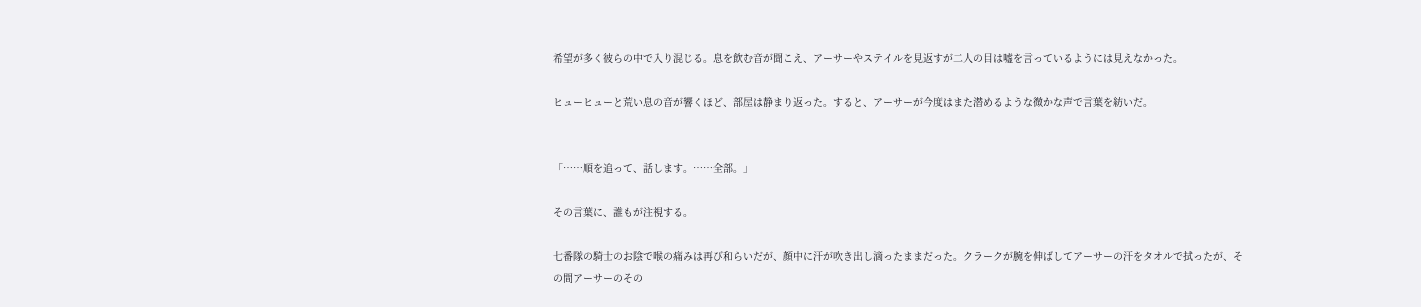希望が多く彼らの中で入り混じる。息を飲む音が聞こえ、アーサーやステイルを見返すが二人の目は嘘を言っているようには見えなかった。

ヒューヒューと荒い息の音が響くほど、部屋は静まり返った。すると、アーサーが今度はまた潜めるような微かな声で言葉を紡いだ。


「……順を追って、話します。……全部。」

その言葉に、誰もが注視する。

七番隊の騎士のお陰で喉の痛みは再び和らいだが、顔中に汗が吹き出し滴ったままだった。クラークが腕を伸ばしてアーサーの汗をタオルで拭ったが、その間アーサーのその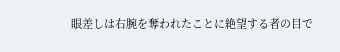眼差しは右腕を奪われたことに絶望する者の目で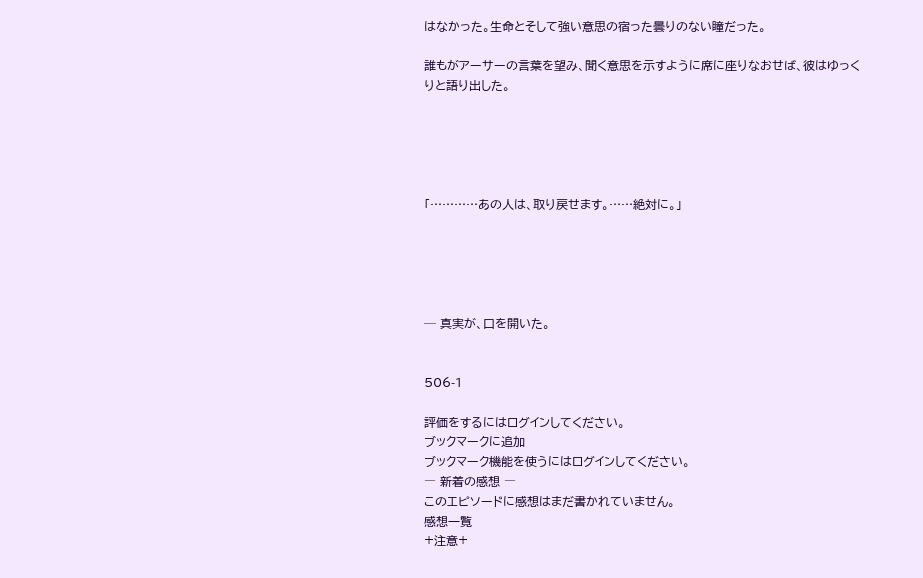はなかった。生命とそして強い意思の宿った曇りのない瞳だった。

誰もがアーサーの言葉を望み、聞く意思を示すように席に座りなおせば、彼はゆっくりと語り出した。





「…………あの人は、取り戻せます。……絶対に。」





─ 真実が、口を開いた。


506-1

評価をするにはログインしてください。
ブックマークに追加
ブックマーク機能を使うにはログインしてください。
― 新着の感想 ―
このエピソードに感想はまだ書かれていません。
感想一覧
+注意+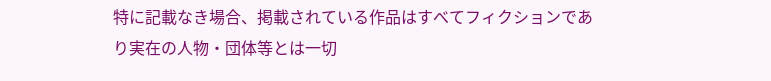特に記載なき場合、掲載されている作品はすべてフィクションであり実在の人物・団体等とは一切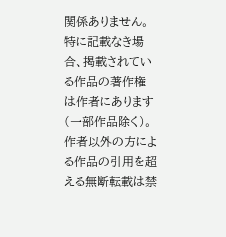関係ありません。
特に記載なき場合、掲載されている作品の著作権は作者にあります(一部作品除く)。
作者以外の方による作品の引用を超える無断転載は禁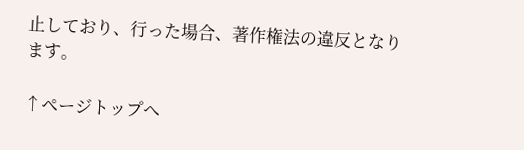止しており、行った場合、著作権法の違反となります。

↑ページトップへ